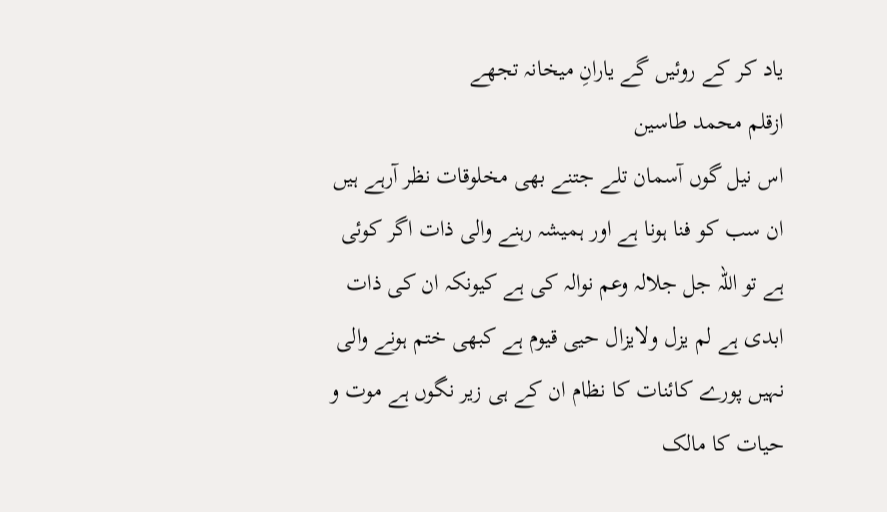یاد کر کے روئیں گے یارانِ میخانہ تجھے
ازقلم محمد طاسین
اس نیل گوں آسمان تلے جتنے بھی مخلوقات نظر آرہے ہیں ان سب کو فنا ہونا ہے اور ہمیشہ رہنے والی ذات اگر کوئی ہے تو اللہ جل جلالہ وعم نوالہ کی ہے کیونکہ ان کی ذات ابدی ہے لم یزل ولایزال حیی قیوم ہے کبھی ختم ہونے والی نہیں پورے کائنات کا نظام ان کے ہی زیر نگوں ہے موت و حیات کا مالک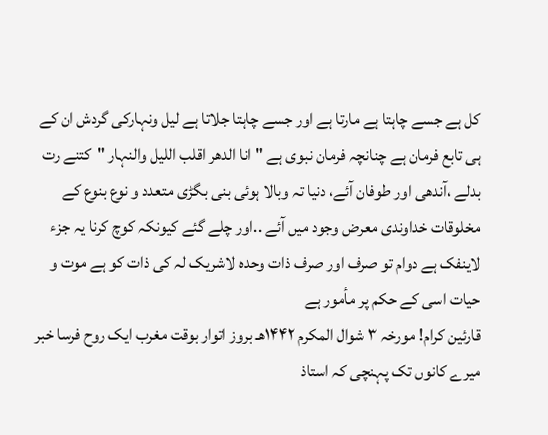کل ہے جسے چاہتا ہے مارتا ہے اور جسے چاہتا جلاتا ہے لیل ونہارکی گردش ان کے ہی تابع فرمان ہے چنانچہ فرمان نبوی ہے "انا الدھر اقلب اللیل والنہار "کتنے رت بدلے ،آندھی اور طوفان آئے، دنیا تہ وبالا ہوئی بنی بگڑی متعدد و نوع بنوع کے مخلوقات خداوندی معرض وجود میں آئے ..اور چلے گئے کیونکہ کوچ کرنا یہ جزء لاینفک ہے دوام تو صرف اور صرف ذات وحدہ لاشریک لہ کی ذات کو ہے موت و حیات اسی کے حکم پر مأمور ہے
قارئین کرام! مورخہ ۳ شوال المکرم ۱۴۴۲ھـ بروز اتوار بوقت مغرب ایک روح فرسا خبر میرے کانوں تک پہنچی کہ استاذ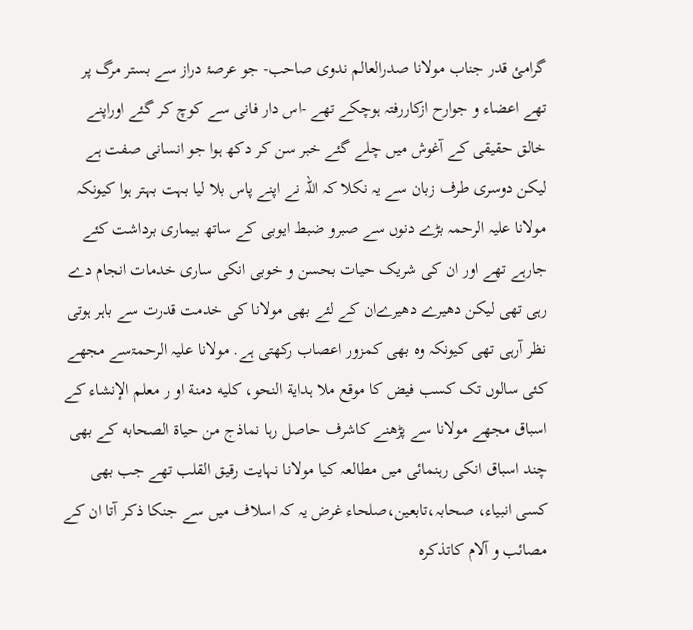گرامئ قدر جناب مولانا صدرالعالم ندوی صاحب- جو عرصۂ دراز سے بستر مرگ پر تھے اعضاء و جوارح ازکاررفتہ ہوچکے تھے -اس دار فانی سے کوچ کر گئے اوراپنے خالق حقیقی کے آغوش میں چلے گئے خبر سن کر دکھ ہوا جو انسانی صفت ہے لیکن دوسری طرف زبان سے یہ نکلا کہ اللہ نے اپنے پاس بلا لیا بہت بہتر ہوا کیونکہ مولانا علیہ الرحمہ بڑے دنوں سے صبرو ضبط ایوبی کے ساتھ بیماری برداشت کئے جارہے تھے اور ان کی شریک حیات بحسن و خوبی انکی ساری خدمات انجام دے رہی تھی لیکن دھیرے دھیرےان کے لئے بھی مولانا کی خدمت قدرت سے باہر ہوتی نظر آرہی تھی کیونکہ وہ بھی کمزور اعصاب رکھتی ہے. مولانا علیہ الرحمۃسے مجھے کئی سالوں تک کسب فیض کا موقع ملا ہدایة النحو، كليه دمنة او ر معلم الإنشاء کے اسباق مجھے مولانا سے پڑھنے کاشرف حاصل رہا نماذج من حیاة الصحابه کے بھی چند اسباق انکی رہنمائی میں مطالعہ کیا مولانا نہایت رقیق القلب تھے جب بھی کسی انبیاء، صحابہ،تابعین،صلحاء غرض یہ کہ اسلاف میں سے جنکا ذکر آتا ان کے مصائب و آلام کاتذکرہ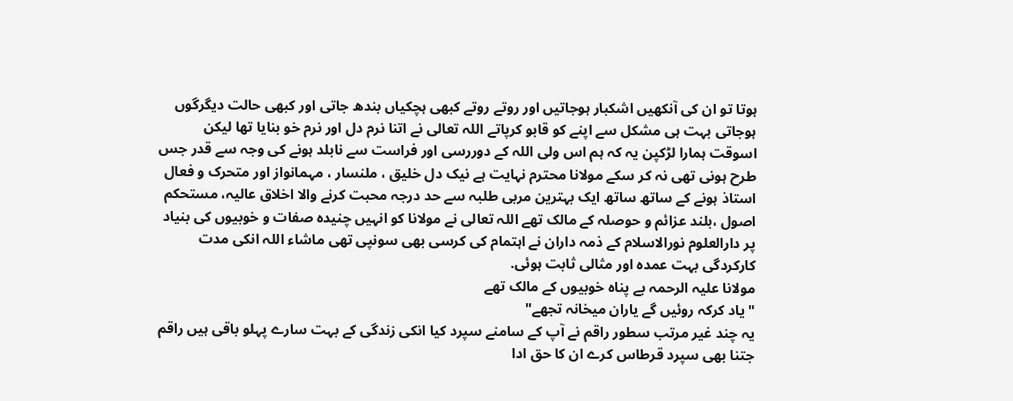ہوتا تو ان کی آنکھیں اشکبار ہوجاتیں اور روتے روتے کبھی ہچکیاں بندھ جاتی اور کبھی حالت دیگرگوں ہوجاتی بہت ہی مشکل سے اپنے کو قابو کرپاتے اللہ تعالی نے اتنا نرم دل اور نرم خو بنایا تھا لیکن اسوقت ہمارا لڑکپن یہ کہ ہم اس ولی اللہ کے دوررسی اور فراست سے نابلد ہونے کی وجہ سے قدر جس طرح ہونی تھی نہ کر سکے مولانا محترم نہایت ہے نیک دل خلیق ، ملنسار ، مہمانواز اور متحرک و فعال استاذ ہونے کے ساتھ ساتھ ایک بہترین مربی طلبہ سے حد درجہ محبت کرنے والا اخلاق عالیہ، مستحکم اصول ،بلند عزائم و حوصلہ کے مالک تھے اللہ تعالی نے مولانا کو انہیں چنیدہ صفات و خوبیوں کی بنیاد پر دارالعلوم نورالاسلام کے ذمہ داران نے اہتمام کی کرسی بھی سونپی تھی ماشاء اللہ انکی مدت کارکردگی بہت عمدہ اور مثالی ثابت ہوئی.
مولانا علیہ الرحمہ بے پناہ خوبیوں کے مالک تھے
"یاد کرکہ روئیں گے یاران میخانہ تجھے"
یہ چند غیر مرتب سطور راقم نے آپ کے سامنے سپرد کیا انکی زندگی کے بہت سارے پہلو باقی ہیں راقم جتنا بھی سپرد قرطاس کرے ان کا حق ادا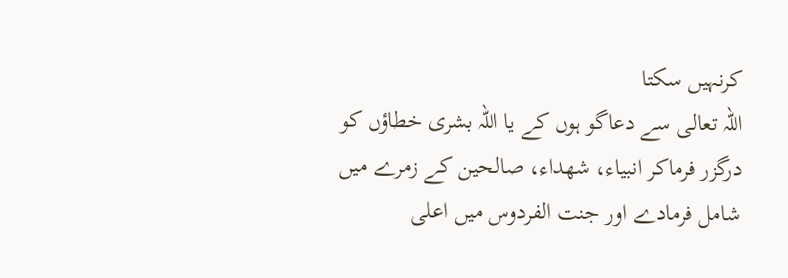کرنہیں سکتا
اللہ تعالی سے دعاگو ہوں کے یا اللہ بشری خطاؤں کو درگزر فرماکر انبیاء، شھداء، صالحین کے زمرے میں شامل فرمادے اور جنت الفردوس میں اعلی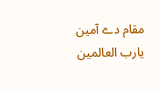مقام دے آمین یارب العالمین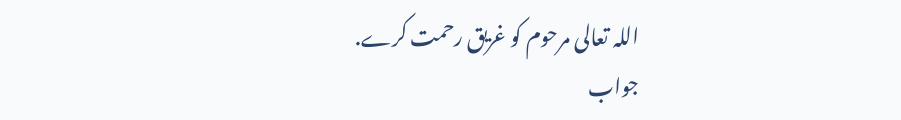اللہ تعالی مرحوم کو غریق رحمت کرے.
جواب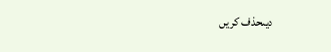دیںحذف کریں